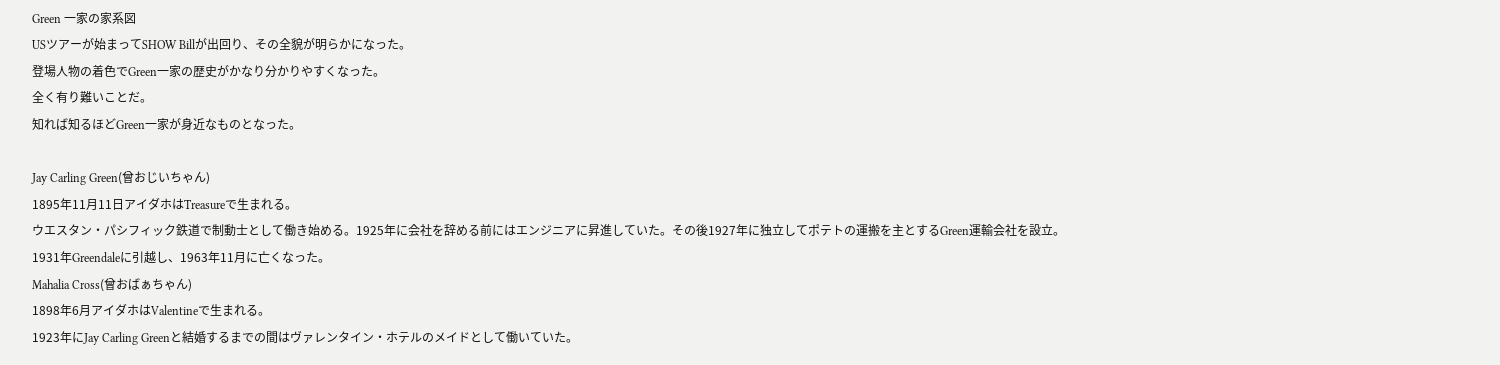Green 一家の家系図
USツアーが始まってSHOW Billが出回り、その全貌が明らかになった。
登場人物の着色でGreen一家の歴史がかなり分かりやすくなった。
全く有り難いことだ。
知れば知るほどGreen一家が身近なものとなった。

Jay Carling Green(曾おじいちゃん)
1895年11月11日アイダホはTreasureで生まれる。
ウエスタン・パシフィック鉄道で制動士として働き始める。1925年に会社を辞める前にはエンジニアに昇進していた。その後1927年に独立してポテトの運搬を主とするGreen運輸会社を設立。
1931年Greendaleに引越し、1963年11月に亡くなった。
Mahalia Cross(曾おばぁちゃん)
1898年6月アイダホはValentineで生まれる。
1923年にJay Carling Greenと結婚するまでの間はヴァレンタイン・ホテルのメイドとして働いていた。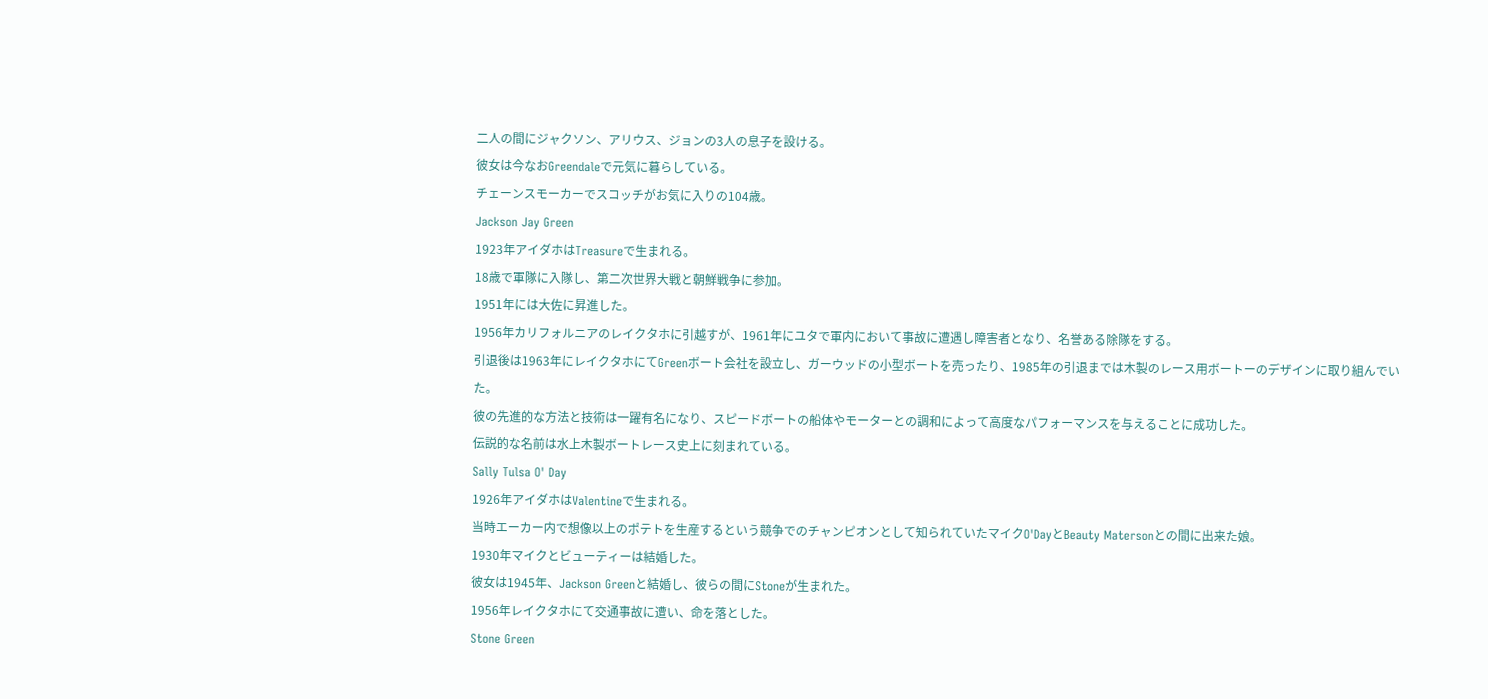二人の間にジャクソン、アリウス、ジョンの3人の息子を設ける。
彼女は今なおGreendaleで元気に暮らしている。
チェーンスモーカーでスコッチがお気に入りの104歳。
Jackson Jay Green
1923年アイダホはTreasureで生まれる。
18歳で軍隊に入隊し、第二次世界大戦と朝鮮戦争に参加。
1951年には大佐に昇進した。
1956年カリフォルニアのレイクタホに引越すが、1961年にユタで軍内において事故に遭遇し障害者となり、名誉ある除隊をする。
引退後は1963年にレイクタホにてGreenボート会社を設立し、ガーウッドの小型ボートを売ったり、1985年の引退までは木製のレース用ボートーのデザインに取り組んでいた。
彼の先進的な方法と技術は一躍有名になり、スピードボートの船体やモーターとの調和によって高度なパフォーマンスを与えることに成功した。
伝説的な名前は水上木製ボートレース史上に刻まれている。
Sally Tulsa O' Day
1926年アイダホはValentineで生まれる。
当時エーカー内で想像以上のポテトを生産するという競争でのチャンピオンとして知られていたマイクO'DayとBeauty Matersonとの間に出来た娘。
1930年マイクとビューティーは結婚した。
彼女は1945年、Jackson Greenと結婚し、彼らの間にStoneが生まれた。
1956年レイクタホにて交通事故に遭い、命を落とした。
Stone Green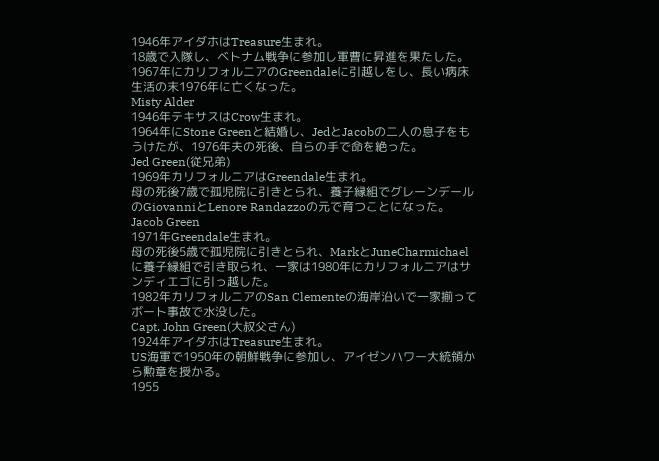1946年アイダホはTreasure生まれ。
18歳で入隊し、ベトナム戦争に参加し軍曹に昇進を果たした。
1967年にカリフォルニアのGreendaleに引越しをし、長い病床生活の末1976年に亡くなった。
Misty Alder
1946年テキサスはCrow生まれ。
1964年にStone Greenと結婚し、JedとJacobの二人の息子をもうけたが、1976年夫の死後、自らの手で命を絶った。
Jed Green(従兄弟)
1969年カリフォルニアはGreendale生まれ。
母の死後7歳で孤児院に引きとられ、養子縁組でグレーンデールのGiovanniとLenore Randazzoの元で育つことになった。
Jacob Green
1971年Greendale生まれ。
母の死後5歳で孤児院に引きとられ、MarkとJuneCharmichaelに養子縁組で引き取られ、一家は1980年にカリフォルニアはサンディエゴに引っ越した。
1982年カリフォルニアのSan Clementeの海岸沿いで一家揃ってボート事故で水没した。
Capt. John Green(大叔父さん)
1924年アイダホはTreasure生まれ。
US海軍で1950年の朝鮮戦争に参加し、アイゼンハワー大統領から勲章を授かる。
1955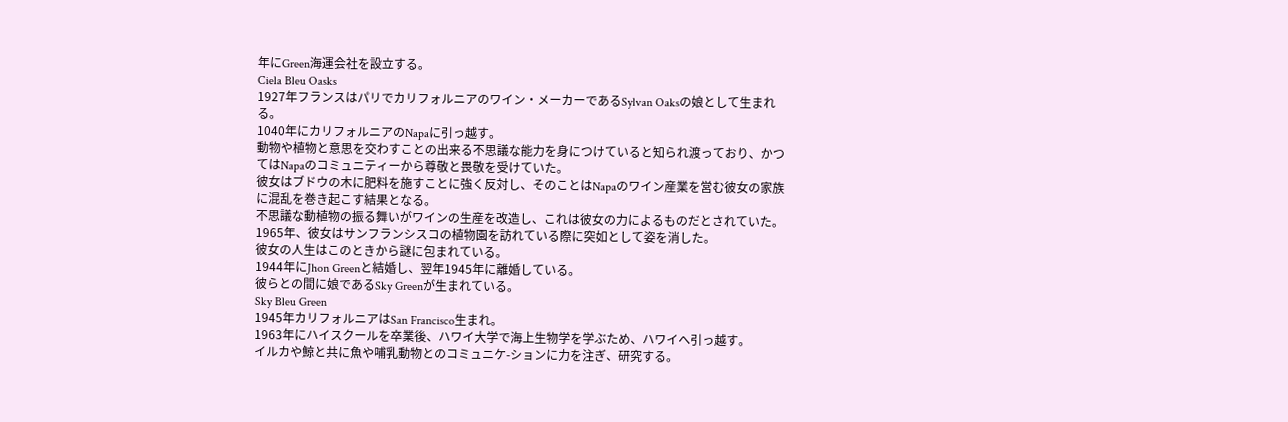年にGreen海運会社を設立する。
Ciela Bleu Oasks
1927年フランスはパリでカリフォルニアのワイン・メーカーであるSylvan Oaksの娘として生まれる。
1040年にカリフォルニアのNapaに引っ越す。
動物や植物と意思を交わすことの出来る不思議な能力を身につけていると知られ渡っており、かつてはNapaのコミュニティーから尊敬と畏敬を受けていた。
彼女はブドウの木に肥料を施すことに強く反対し、そのことはNapaのワイン産業を営む彼女の家族に混乱を巻き起こす結果となる。
不思議な動植物の振る舞いがワインの生産を改造し、これは彼女の力によるものだとされていた。
1965年、彼女はサンフランシスコの植物園を訪れている際に突如として姿を消した。
彼女の人生はこのときから謎に包まれている。
1944年にJhon Greenと結婚し、翌年1945年に離婚している。
彼らとの間に娘であるSky Greenが生まれている。
Sky Bleu Green
1945年カリフォルニアはSan Francisco生まれ。
1963年にハイスクールを卒業後、ハワイ大学で海上生物学を学ぶため、ハワイへ引っ越す。
イルカや鯨と共に魚や哺乳動物とのコミュニケ-ションに力を注ぎ、研究する。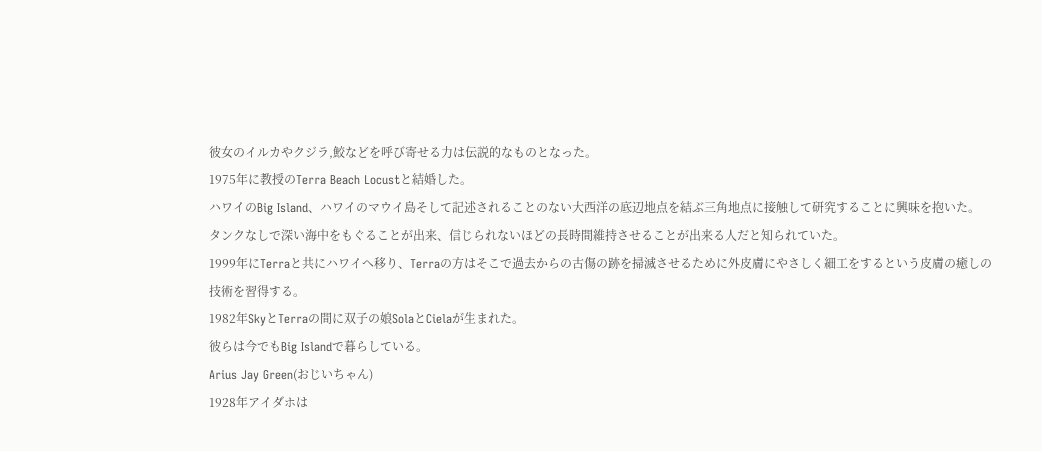彼女のイルカやクジラ,鮫などを呼び寄せる力は伝説的なものとなった。
1975年に教授のTerra Beach Locustと結婚した。
ハワイのBig Island、ハワイのマウイ島そして記述されることのない大西洋の底辺地点を結ぶ三角地点に接触して研究することに興味を抱いた。
タンクなしで深い海中をもぐることが出来、信じられないほどの長時間維持させることが出来る人だと知られていた。
1999年にTerraと共にハワイへ移り、Terraの方はそこで過去からの古傷の跡を掃滅させるために外皮膚にやさしく細工をするという皮膚の癒しの技術を習得する。
1982年SkyとTerraの間に双子の娘SolaとCielaが生まれた。
彼らは今でもBig Islandで暮らしている。
Arius Jay Green(おじいちゃん)
1928年アイダホは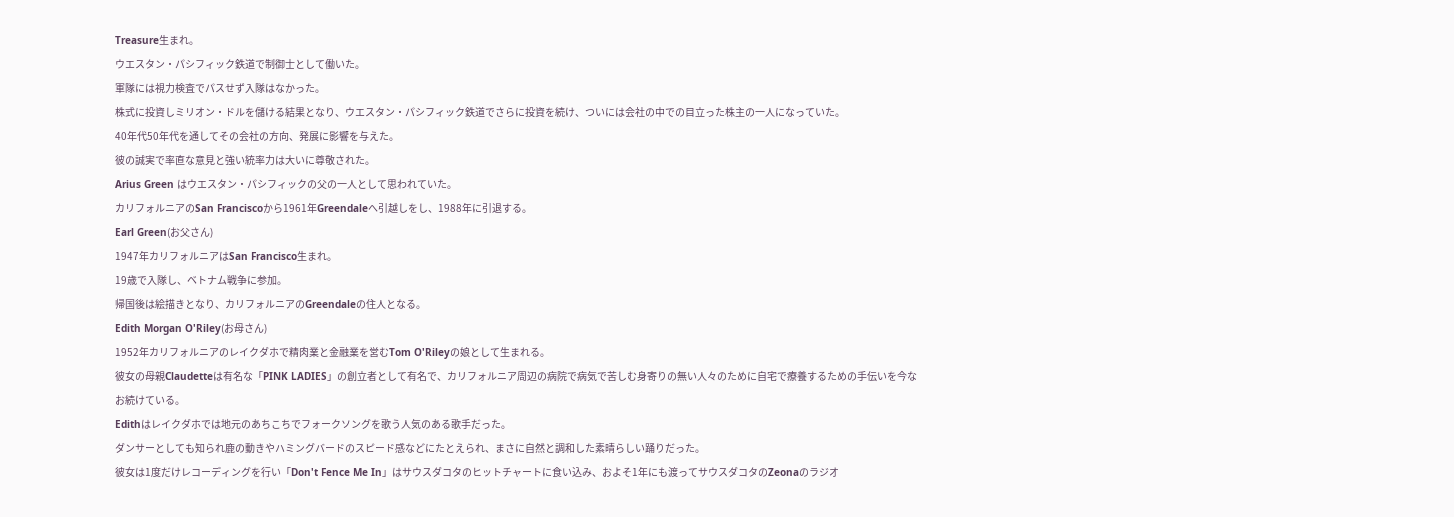Treasure生まれ。
ウエスタン・パシフィック鉄道で制御士として働いた。
軍隊には視力検査でパスせず入隊はなかった。
株式に投資しミリオン・ドルを儲ける結果となり、ウエスタン・パシフィック鉄道でさらに投資を続け、ついには会社の中での目立った株主の一人になっていた。
40年代50年代を通してその会社の方向、発展に影響を与えた。
彼の誠実で率直な意見と強い統率力は大いに尊敬された。
Arius Green はウエスタン・パシフィックの父の一人として思われていた。
カリフォルニアのSan Franciscoから1961年Greendaleへ引越しをし、1988年に引退する。
Earl Green(お父さん)
1947年カリフォルニアはSan Francisco生まれ。
19歳で入隊し、ベトナム戦争に参加。
帰国後は絵描きとなり、カリフォルニアのGreendaleの住人となる。
Edith Morgan O'Riley(お母さん)
1952年カリフォルニアのレイクダホで精肉業と金融業を営むTom O'Rileyの娘として生まれる。
彼女の母親Claudetteは有名な「PINK LADIES」の創立者として有名で、カリフォルニア周辺の病院で病気で苦しむ身寄りの無い人々のために自宅で療養するための手伝いを今なお続けている。
Edithはレイクダホでは地元のあちこちでフォークソングを歌う人気のある歌手だった。
ダンサーとしても知られ鹿の動きやハミングバードのスピード感などにたとえられ、まさに自然と調和した素晴らしい踊りだった。
彼女は1度だけレコーディングを行い「Don't Fence Me In」はサウスダコタのヒットチャートに食い込み、およそ1年にも渡ってサウスダコタのZeonaのラジオ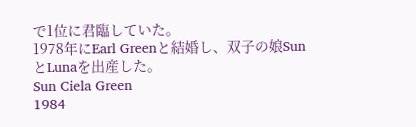で1位に君臨していた。
1978年にEarl Greenと結婚し、双子の娘SunとLunaを出産した。
Sun Ciela Green
1984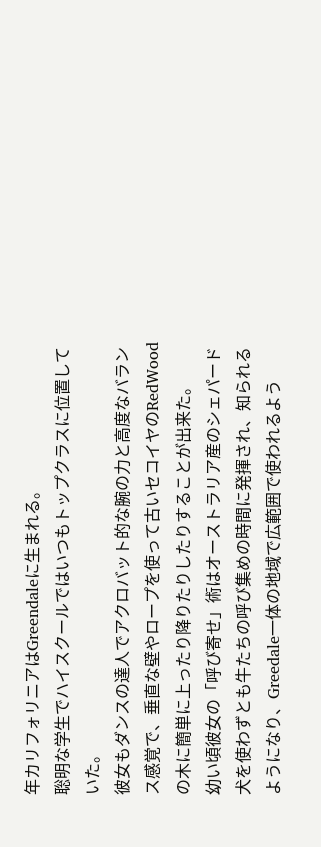年カリフォリニアはGreendaleに生まれる。
聡明な学生でハイスクールではいつもトップクラスに位置していた。
彼女もダンスの達人でアクロバット的な腕の力と高度なバランス感覚で、垂直な壁やロープを使って古いセコイヤのRedWoodの木に簡単に上ったり降りたりしたりすることが出来た。
幼い頃彼女の「呼び寄せ」術はオーストラリア産のシェパード犬を使わずとも牛たちの呼び集めの時間に発揮され、知られるようになり、Greedale一体の地域で広範囲で使われるよう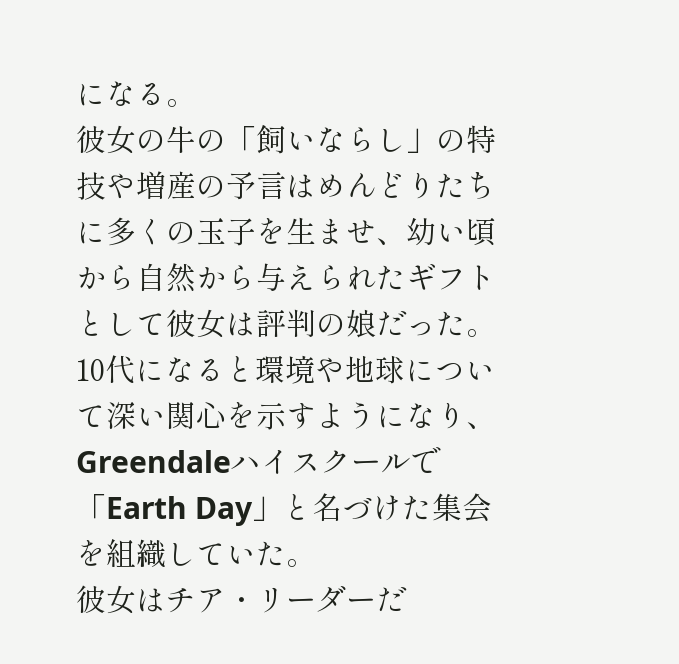になる。
彼女の牛の「飼いならし」の特技や増産の予言はめんどりたちに多くの玉子を生ませ、幼い頃から自然から与えられたギフトとして彼女は評判の娘だった。
10代になると環境や地球について深い関心を示すようになり、Greendaleハイスクールで「Earth Day」と名づけた集会を組織していた。
彼女はチア・リーダーだ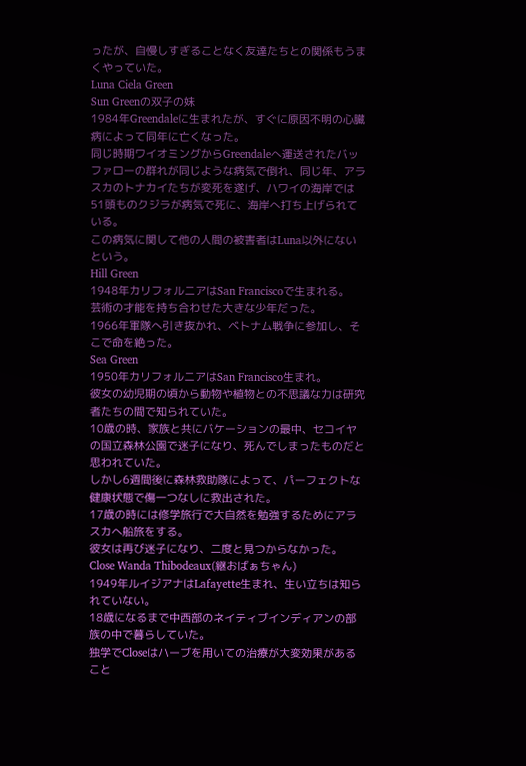ったが、自慢しすぎることなく友達たちとの関係もうまくやっていた。
Luna Ciela Green
Sun Greenの双子の妹
1984年Greendaleに生まれたが、すぐに原因不明の心臓病によって同年に亡くなった。
同じ時期ワイオミングからGreendaleへ運送されたバッファローの群れが同じような病気で倒れ、同じ年、アラスカのトナカイたちが変死を遂げ、ハワイの海岸では51頭ものクジラが病気で死に、海岸へ打ち上げられている。
この病気に関して他の人間の被害者はLuna以外にないという。
Hill Green
1948年カリフォルニアはSan Franciscoで生まれる。
芸術の才能を持ち合わせた大きな少年だった。
1966年軍隊へ引き抜かれ、ベトナム戦争に参加し、そこで命を絶った。
Sea Green
1950年カリフォルニアはSan Francisco生まれ。
彼女の幼児期の頃から動物や植物との不思議な力は研究者たちの間で知られていた。
10歳の時、家族と共にバケーションの最中、セコイヤの国立森林公園で迷子になり、死んでしまったものだと思われていた。
しかし6週間後に森林救助隊によって、パーフェクトな健康状態で傷一つなしに救出された。
17歳の時には修学旅行で大自然を勉強するためにアラスカへ船旅をする。
彼女は再び迷子になり、二度と見つからなかった。
Close Wanda Thibodeaux(継おばぁちゃん)
1949年ルイジアナはLafayette生まれ、生い立ちは知られていない。
18歳になるまで中西部のネイティブインディアンの部族の中で暮らしていた。
独学でCloseはハーブを用いての治療が大変効果があること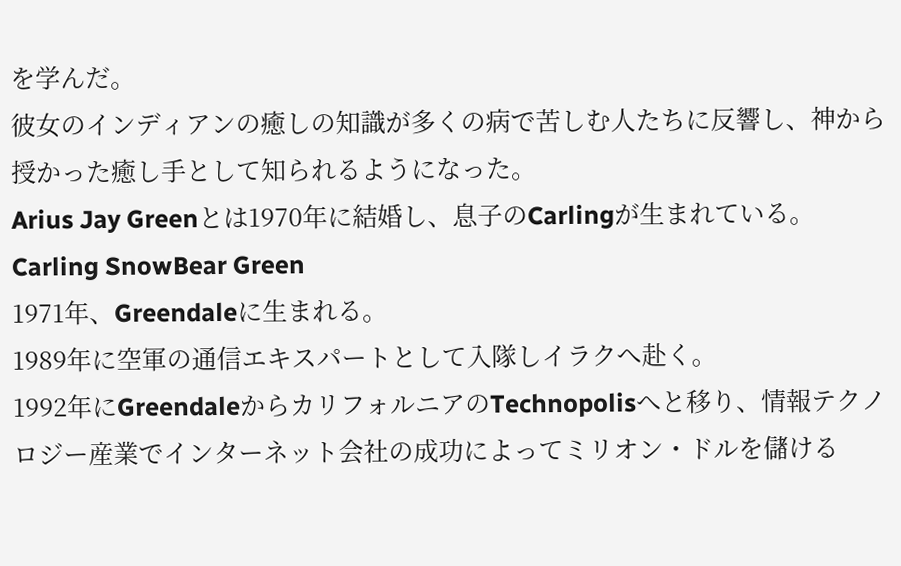を学んだ。
彼女のインディアンの癒しの知識が多くの病で苦しむ人たちに反響し、神から授かった癒し手として知られるようになった。
Arius Jay Greenとは1970年に結婚し、息子のCarlingが生まれている。
Carling SnowBear Green
1971年、Greendaleに生まれる。
1989年に空軍の通信エキスパートとして入隊しイラクへ赴く。
1992年にGreendaleからカリフォルニアのTechnopolisへと移り、情報テクノロジー産業でインターネット会社の成功によってミリオン・ドルを儲ける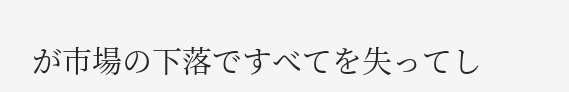が市場の下落ですべてを失ってし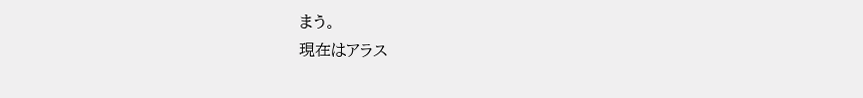まう。
現在はアラス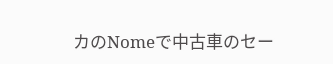カのNomeで中古車のセー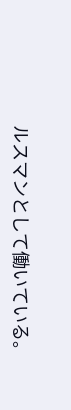ルスマンとして働いている。